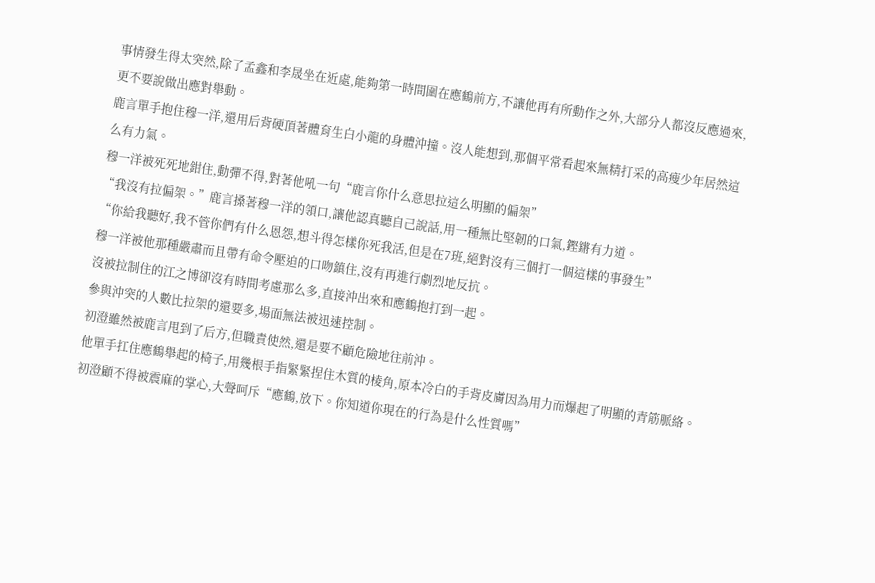事情發生得太突然,除了孟鑫和李晟坐在近處,能夠第一時間圍在應鶴前方,不讓他再有所動作之外,大部分人都沒反應過來,更不要說做出應對舉動。
鹿言單手抱住穆一洋,還用后背硬頂著體育生白小龍的身體沖撞。沒人能想到,那個平常看起來無精打采的高瘦少年居然這么有力氣。
穆一洋被死死地鉗住,動彈不得,對著他吼一句“鹿言你什么意思拉這么明顯的偏架”
“我沒有拉偏架。”鹿言搡著穆一洋的領口,讓他認真聽自己說話,用一種無比堅韌的口氣,鏗鏘有力道。
“你給我聽好,我不管你們有什么恩怨,想斗得怎樣你死我活,但是在7班,絕對沒有三個打一個這樣的事發生”
穆一洋被他那種嚴肅而且帶有命令壓迫的口吻鎮住,沒有再進行劇烈地反抗。
沒被拉制住的江之博卻沒有時間考慮那么多,直接沖出來和應鶴抱打到一起。
參與沖突的人數比拉架的還要多,場面無法被迅速控制。
初澄雖然被鹿言甩到了后方,但職責使然,還是要不顧危險地往前沖。
他單手扛住應鶴舉起的椅子,用幾根手指緊緊捏住木質的棱角,原本冷白的手背皮膚因為用力而爆起了明顯的青筋脈絡。
初澄顧不得被震麻的掌心,大聲呵斥“應鶴,放下。你知道你現在的行為是什么性質嗎”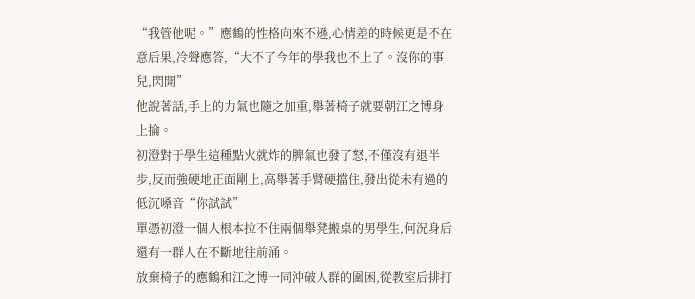“我管他呢。”應鶴的性格向來不遜,心情差的時候更是不在意后果,冷聲應答,“大不了今年的學我也不上了。沒你的事兒,閃開”
他說著話,手上的力氣也隨之加重,舉著椅子就要朝江之博身上掄。
初澄對于學生這種點火就炸的脾氣也發了怒,不僅沒有退半步,反而強硬地正面剛上,高舉著手臂硬擋住,發出從未有過的低沉嗓音“你試試”
單憑初澄一個人根本拉不住兩個舉凳搬桌的男學生,何況身后還有一群人在不斷地往前涌。
放棄椅子的應鶴和江之博一同沖破人群的圍困,從教室后排打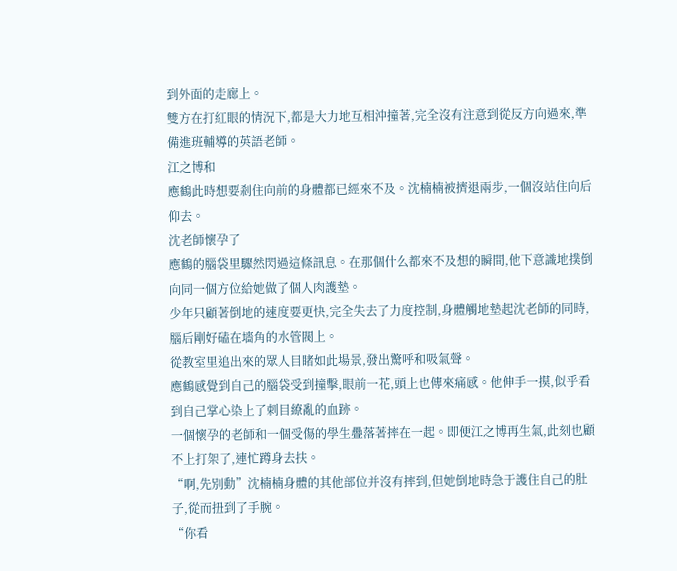到外面的走廊上。
雙方在打紅眼的情況下,都是大力地互相沖撞著,完全沒有注意到從反方向過來,準備進班輔導的英語老師。
江之博和
應鶴此時想要剎住向前的身體都已經來不及。沈楠楠被擠退兩步,一個沒站住向后仰去。
沈老師懷孕了
應鶴的腦袋里驟然閃過這條訊息。在那個什么都來不及想的瞬間,他下意識地撲倒向同一個方位給她做了個人肉護墊。
少年只顧著倒地的速度要更快,完全失去了力度控制,身體觸地墊起沈老師的同時,腦后剛好磕在墻角的水管閥上。
從教室里追出來的眾人目睹如此場景,發出驚呼和吸氣聲。
應鶴感覺到自己的腦袋受到撞擊,眼前一花,頭上也傳來痛感。他伸手一摸,似乎看到自己掌心染上了刺目繚亂的血跡。
一個懷孕的老師和一個受傷的學生疊落著摔在一起。即便江之博再生氣,此刻也顧不上打架了,連忙蹲身去扶。
“啊,先別動”沈楠楠身體的其他部位并沒有摔到,但她倒地時急于護住自己的肚子,從而扭到了手腕。
“你看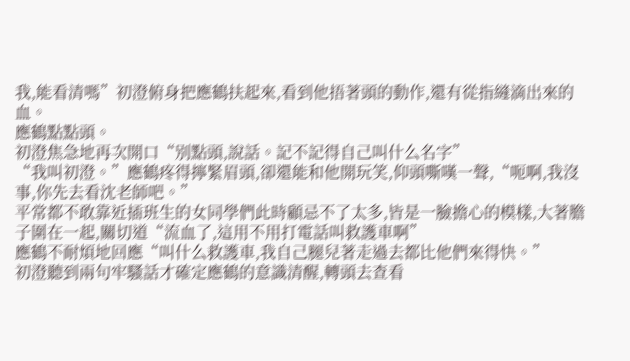我,能看清嗎”初澄俯身把應鶴扶起來,看到他捂著頭的動作,還有從指縫滴出來的血。
應鶴點點頭。
初澄焦急地再次開口“別點頭,說話。記不記得自己叫什么名字”
“我叫初澄。”應鶴疼得擰緊眉頭,卻還能和他開玩笑,仰頭嘶嘆一聲,“呃啊,我沒事,你先去看沈老師吧。”
平常都不敢靠近插班生的女同學們此時顧忌不了太多,皆是一臉擔心的模樣,大著膽子圍在一起,關切道“流血了,這用不用打電話叫救護車啊”
應鶴不耐煩地回應“叫什么救護車,我自己腿兒著走過去都比他們來得快。”
初澄聽到兩句牢騷話才確定應鶴的意識清醒,轉頭去查看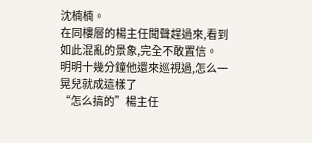沈楠楠。
在同樓層的楊主任聞聲趕過來,看到如此混亂的景象,完全不敢置信。
明明十幾分鐘他還來巡視過,怎么一晃兒就成這樣了
“怎么搞的”楊主任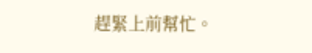趕緊上前幫忙。